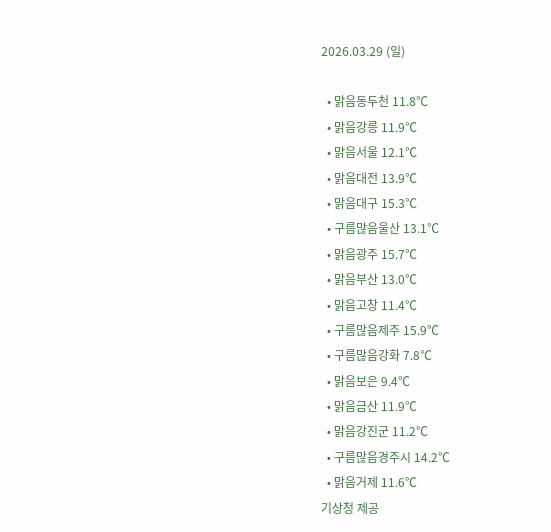2026.03.29 (일)

  • 맑음동두천 11.8℃
  • 맑음강릉 11.9℃
  • 맑음서울 12.1℃
  • 맑음대전 13.9℃
  • 맑음대구 15.3℃
  • 구름많음울산 13.1℃
  • 맑음광주 15.7℃
  • 맑음부산 13.0℃
  • 맑음고창 11.4℃
  • 구름많음제주 15.9℃
  • 구름많음강화 7.8℃
  • 맑음보은 9.4℃
  • 맑음금산 11.9℃
  • 맑음강진군 11.2℃
  • 구름많음경주시 14.2℃
  • 맑음거제 11.6℃
기상청 제공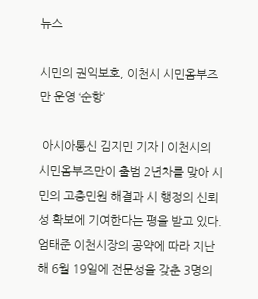뉴스

시민의 권익보호, 이천시 시민옴부즈만 운영 ‘순항’

 아시아통신 김지민 기자 | 이천시의 시민옴부즈만이 출범 2년차를 맞아 시민의 고충민원 해결과 시 행정의 신뢰성 확보에 기여한다는 평을 받고 있다. 엄태준 이천시장의 공약에 따라 지난 해 6월 19일에 전문성을 갖춘 3명의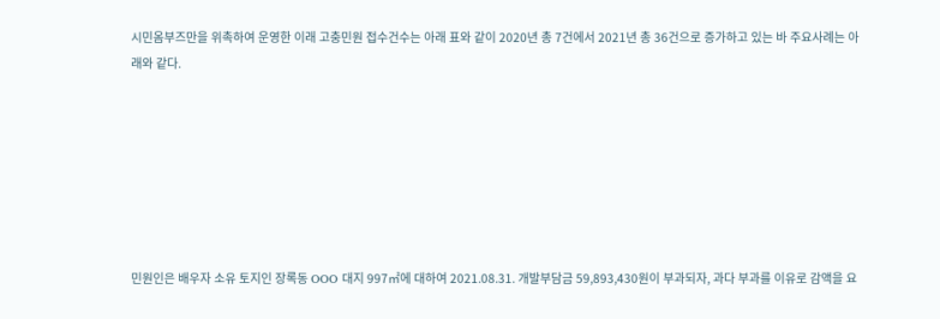시민옴부즈만을 위촉하여 운영한 이래 고충민원 접수건수는 아래 표와 같이 2020년 총 7건에서 2021년 총 36건으로 증가하고 있는 바 주요사례는 아래와 같다.







민원인은 배우자 소유 토지인 장록동 OOO 대지 997㎡에 대하여 2021.08.31. 개발부담금 59,893,430원이 부과되자, 과다 부과를 이유로 감액을 요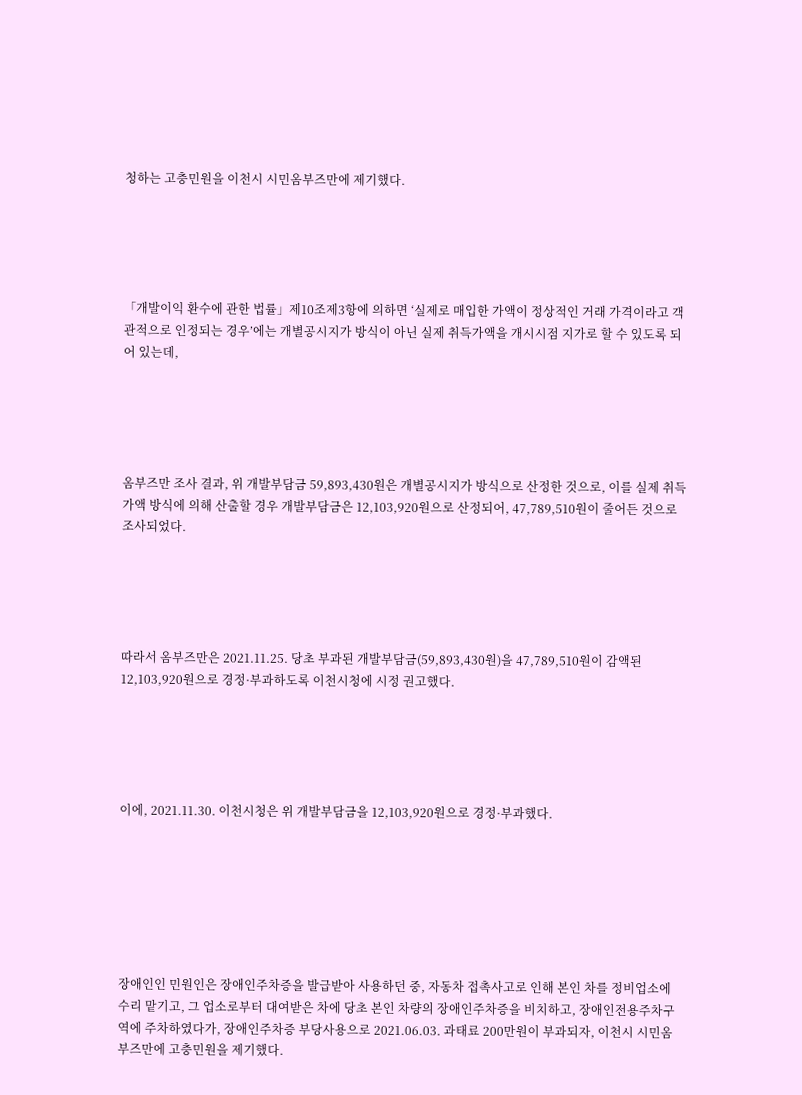청하는 고충민원을 이천시 시민옴부즈만에 제기했다.





「개발이익 환수에 관한 법률」제10조제3항에 의하면 ‘실제로 매입한 가액이 정상적인 거래 가격이라고 객관적으로 인정되는 경우’에는 개별공시지가 방식이 아닌 실제 취득가액을 개시시점 지가로 할 수 있도록 되어 있는데,





옴부즈만 조사 결과, 위 개발부담금 59,893,430원은 개별공시지가 방식으로 산정한 것으로, 이를 실제 취득가액 방식에 의해 산출할 경우 개발부담금은 12,103,920원으로 산정되어, 47,789,510원이 줄어든 것으로 조사되었다.





따라서 옴부즈만은 2021.11.25. 당초 부과된 개발부담금(59,893,430원)을 47,789,510원이 감액된 12,103,920원으로 경정·부과하도록 이천시청에 시정 권고했다.





이에, 2021.11.30. 이천시청은 위 개발부담금을 12,103,920원으로 경정·부과했다.







장애인인 민원인은 장애인주차증을 발급받아 사용하던 중, 자동차 접촉사고로 인해 본인 차를 정비업소에 수리 맡기고, 그 업소로부터 대여받은 차에 당초 본인 차량의 장애인주차증을 비치하고, 장애인전용주차구역에 주차하였다가, 장애인주차증 부당사용으로 2021.06.03. 과태료 200만원이 부과되자, 이천시 시민옴부즈만에 고충민원을 제기했다.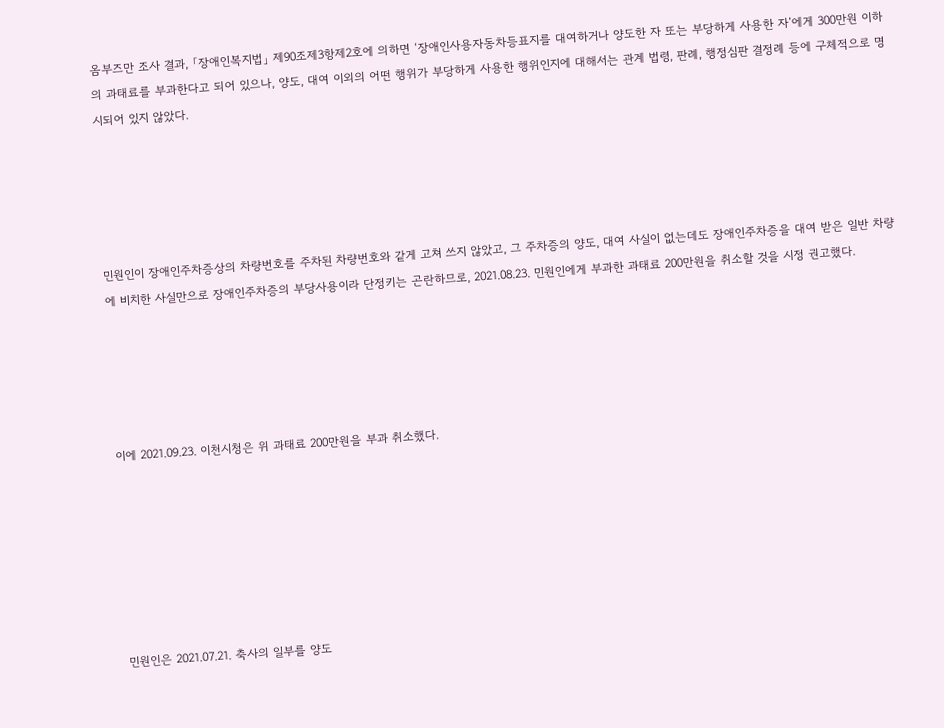옴부즈만 조사 결과, 「장애인복지법」 제90조제3항제2호에 의하면 ‘장애인사용자동차등표지를 대여하거나 양도한 자 또는 부당하게 사용한 자’에게 300만원 이하의 과태료를 부과한다고 되어 있으나, 양도, 대여 이외의 어떤 행위가 부당하게 사용한 행위인지에 대해서는 관계 법령, 판례, 행정심판 결정례 등에 구체적으로 명시되어 있지 않았다.





민원인이 장애인주차증상의 차량번호를 주차된 차량번호와 같게 고쳐 쓰지 않았고, 그 주차증의 양도, 대여 사실이 없는데도 장애인주차증을 대여 받은 일반 차량에 비치한 사실만으로 장애인주차증의 부당사용이라 단정키는 곤란하므로, 2021.08.23. 민원인에게 부과한 과태료 200만원을 취소할 것을 시정 권고했다.





이에 2021.09.23. 이천시청은 위 과태료 200만원을 부과 취소했다.







민원인은 2021.07.21. 축사의 일부를 양도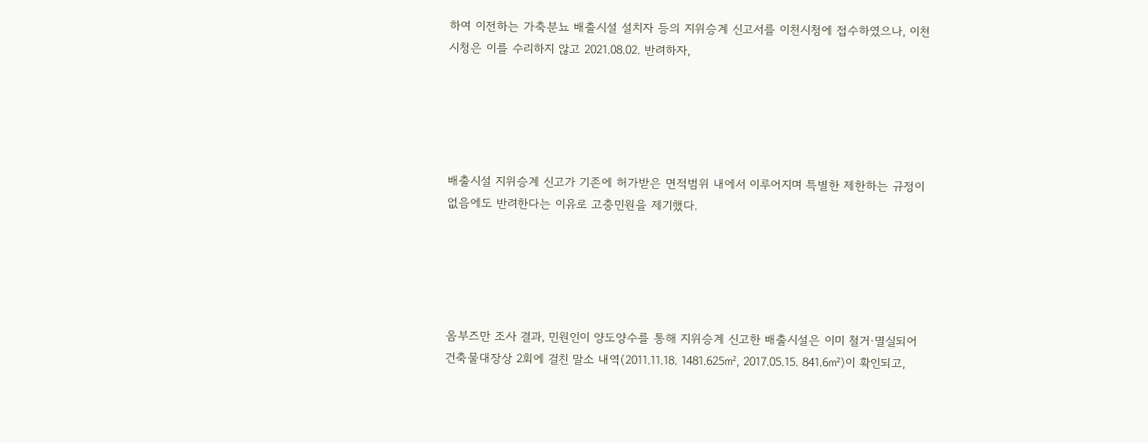하여 이전하는 가축분뇨 배출시설 설치자 등의 지위승계 신고서를 이천시청에 접수하였으나, 이천시청은 이를 수리하지 않고 2021.08.02. 반려하자,





배출시설 지위승계 신고가 기존에 허가받은 면적범위 내에서 이루어지며 특별한 제한하는 규정이 없음에도 반려한다는 이유로 고충민원을 제기했다.





옴부즈만 조사 결과, 민원인이 양도양수를 통해 지위승계 신고한 배출시설은 이미 철거·멸실되어 건축물대장상 2회에 걸친 말소 내역(2011.11.18. 1481.625㎡, 2017.05.15. 841.6㎡)이 확인되고,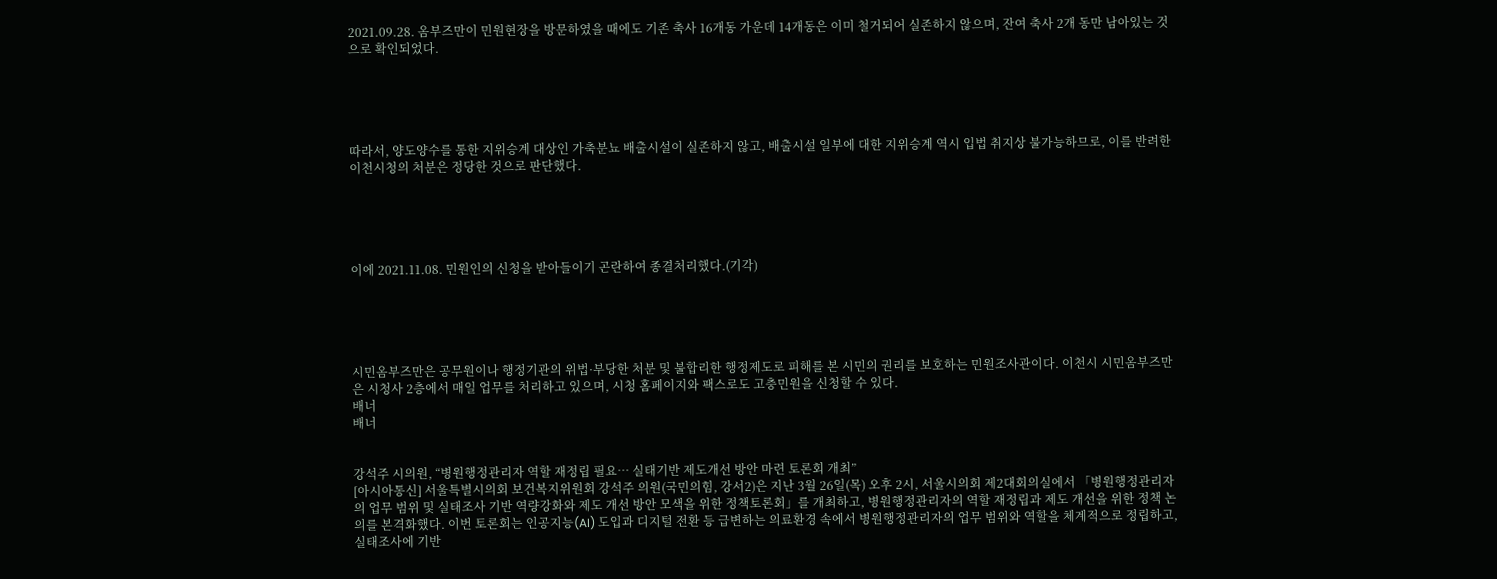2021.09.28. 옴부즈만이 민원현장을 방문하였을 때에도 기존 축사 16개동 가운데 14개동은 이미 철거되어 실존하지 않으며, 잔여 축사 2개 동만 남아있는 것으로 확인되었다.





따라서, 양도양수를 통한 지위승계 대상인 가축분뇨 배출시설이 실존하지 않고, 배출시설 일부에 대한 지위승계 역시 입법 취지상 불가능하므로, 이를 반려한 이천시청의 처분은 정당한 것으로 판단했다.





이에 2021.11.08. 민원인의 신청을 받아들이기 곤란하여 종결처리했다.(기각)





시민옴부즈만은 공무원이나 행정기관의 위법·부당한 처분 및 불합리한 행정제도로 피해를 본 시민의 권리를 보호하는 민원조사관이다. 이천시 시민옴부즈만은 시청사 2층에서 매일 업무를 처리하고 있으며, 시청 홈페이지와 팩스로도 고충민원을 신청할 수 있다.
배너
배너


강석주 시의원, “병원행정관리자 역할 재정립 필요… 실태기반 제도개선 방안 마련 토론회 개최”
[아시아통신] 서울특별시의회 보건복지위원회 강석주 의원(국민의힘, 강서2)은 지난 3월 26일(목) 오후 2시, 서울시의회 제2대회의실에서 「병원행정관리자의 업무 범위 및 실태조사 기반 역량강화와 제도 개선 방안 모색을 위한 정책토론회」를 개최하고, 병원행정관리자의 역할 재정립과 제도 개선을 위한 정책 논의를 본격화했다. 이번 토론회는 인공지능(AI) 도입과 디지털 전환 등 급변하는 의료환경 속에서 병원행정관리자의 업무 범위와 역할을 체계적으로 정립하고, 실태조사에 기반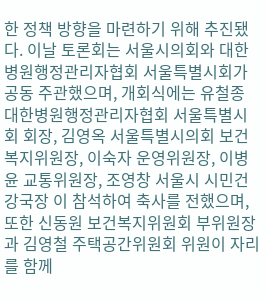한 정책 방향을 마련하기 위해 추진됐다. 이날 토론회는 서울시의회와 대한병원행정관리자협회 서울특별시회가 공동 주관했으며, 개회식에는 유철종 대한병원행정관리자협회 서울특별시회 회장, 김영옥 서울특별시의회 보건복지위원장, 이숙자 운영위원장, 이병윤 교통위원장, 조영창 서울시 시민건강국장 이 참석하여 축사를 전했으며, 또한 신동원 보건복지위원회 부위원장과 김영철 주택공간위원회 위원이 자리를 함께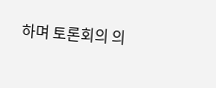하며 토론회의 의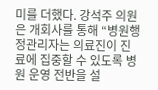미를 더했다. 강석주 의원은 개회사를 통해 “병원행정관리자는 의료진이 진료에 집중할 수 있도록 병원 운영 전반을 설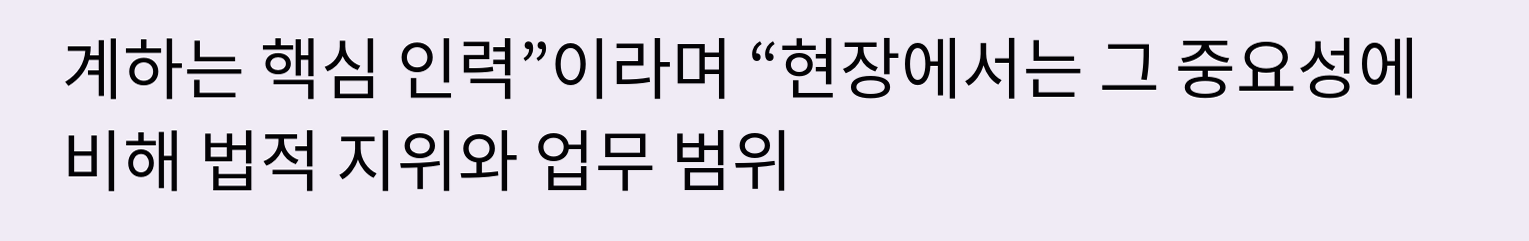계하는 핵심 인력”이라며 “현장에서는 그 중요성에 비해 법적 지위와 업무 범위